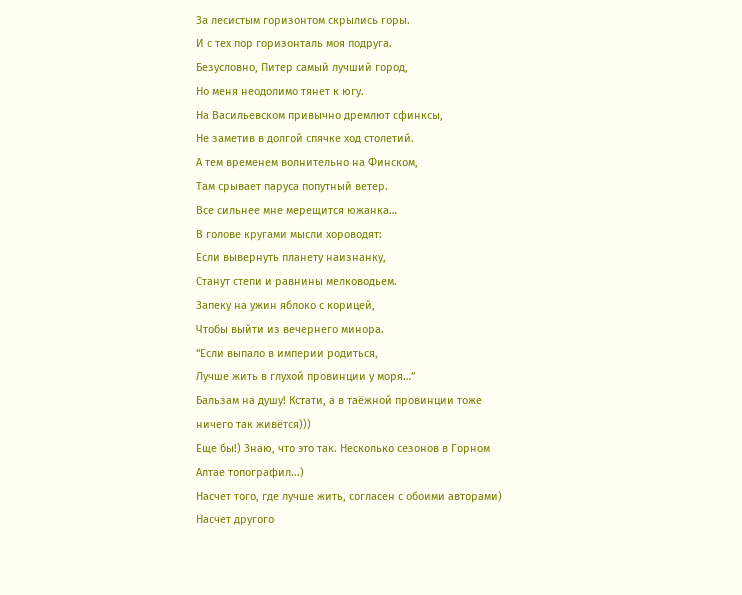За лесистым горизонтом скрылись горы.
И с тех пор горизонталь моя подруга.
Безусловно, Питер самый лучший город,
Но меня неодолимо тянет к югу.
На Васильевском привычно дремлют сфинксы,
Не заметив в долгой спячке ход столетий.
А тем временем волнительно на Финском,
Там срывает паруса попутный ветер.
Все сильнее мне мерещится южанка…
В голове кругами мысли хороводят:
Если вывернуть планету наизнанку,
Станут степи и равнины мелководьем.
Запеку на ужин яблоко с корицей,
Чтобы выйти из вечернего минора.
“Если выпало в империи родиться,
Лучше жить в глухой провинции у моря…”
Бальзам на душу! Кстати, а в таёжной провинции тоже ничего так живётся)))
Еще бы!) Знаю, что это так. Несколько сезонов в Горном Алтае топографил...)
Насчет того, где лучше жить, согласен с обоими авторами)
Насчет другого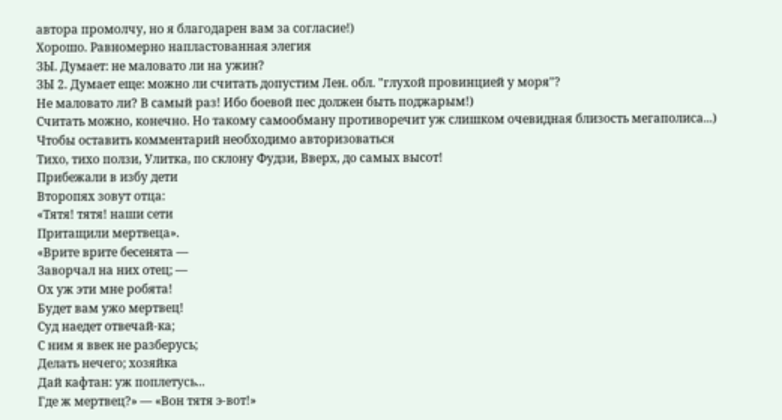автора промолчу, но я благодарен вам за согласие!)
Хорошо. Равномерно напластованная элегия
ЗЫ. Думает: не маловато ли на ужин?
ЗЫ 2. Думает еще: можно ли считать допустим Лен. обл. "глухой провинцией у моря"?
Не маловато ли? В самый раз! Ибо боевой пес должен быть поджарым!)
Считать можно, конечно. Но такому самообману противоречит уж слишком очевидная близость мегаполиса...)
Чтобы оставить комментарий необходимо авторизоваться
Тихо, тихо ползи, Улитка, по склону Фудзи, Вверх, до самых высот!
Прибежали в избу дети
Второпях зовут отца:
«Тятя! тятя! наши сети
Притащили мертвеца».
«Врите врите бесенята —
Заворчал на них отец; —
Ох уж эти мне робята!
Будет вам ужо мертвец!
Суд наедет отвечай-ка;
С ним я ввек не разберусь;
Делать нечего; хозяйка
Дай кафтан: уж поплетусь...
Где ж мертвец?» — «Вон тятя э-вот!»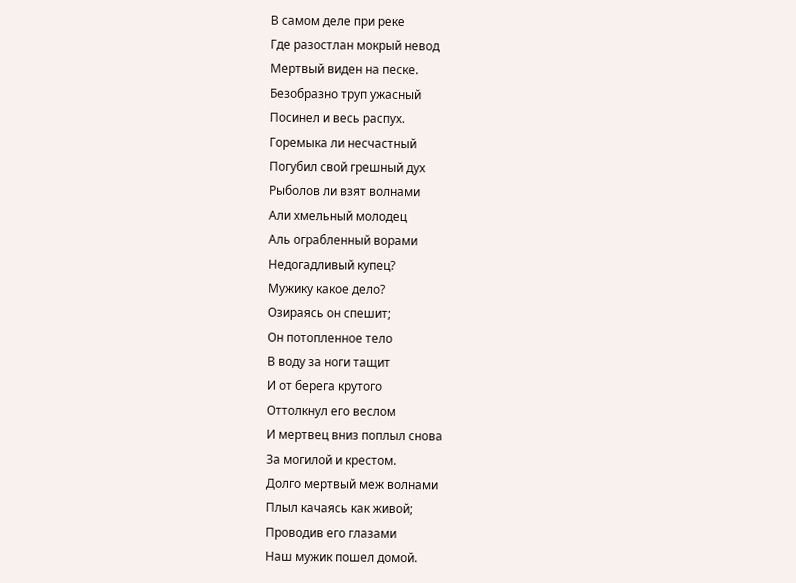В самом деле при реке
Где разостлан мокрый невод
Мертвый виден на песке.
Безобразно труп ужасный
Посинел и весь распух.
Горемыка ли несчастный
Погубил свой грешный дух
Рыболов ли взят волнами
Али хмельный молодец
Аль ограбленный ворами
Недогадливый купец?
Мужику какое дело?
Озираясь он спешит;
Он потопленное тело
В воду за ноги тащит
И от берега крутого
Оттолкнул его веслом
И мертвец вниз поплыл снова
За могилой и крестом.
Долго мертвый меж волнами
Плыл качаясь как живой;
Проводив его глазами
Наш мужик пошел домой.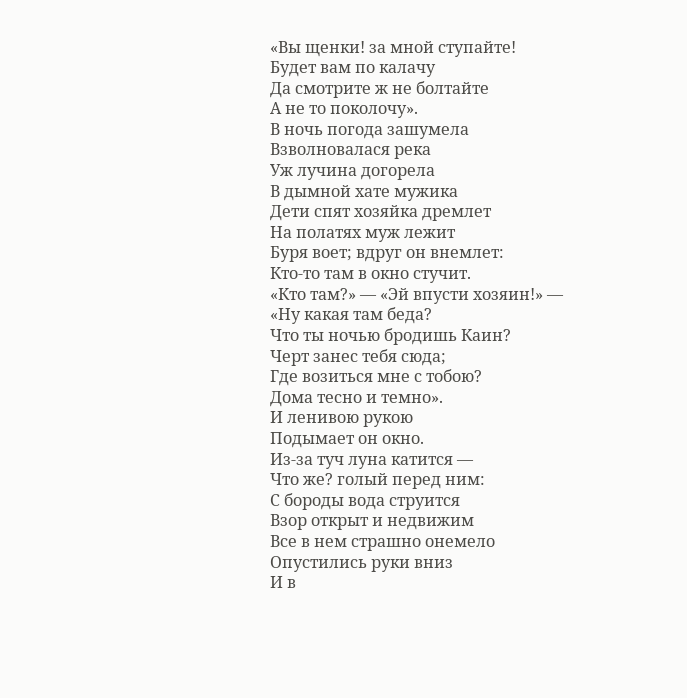«Вы щенки! за мной ступайте!
Будет вам по калачу
Да смотрите ж не болтайте
А не то поколочу».
В ночь погода зашумела
Взволновалася река
Уж лучина догорела
В дымной хате мужика
Дети спят хозяйка дремлет
На полатях муж лежит
Буря воет; вдруг он внемлет:
Кто-то там в окно стучит.
«Кто там?» — «Эй впусти хозяин!» —
«Ну какая там беда?
Что ты ночью бродишь Каин?
Черт занес тебя сюда;
Где возиться мне с тобою?
Дома тесно и темно».
И ленивою рукою
Подымает он окно.
Из-за туч луна катится —
Что же? голый перед ним:
С бороды вода струится
Взор открыт и недвижим
Все в нем страшно онемело
Опустились руки вниз
И в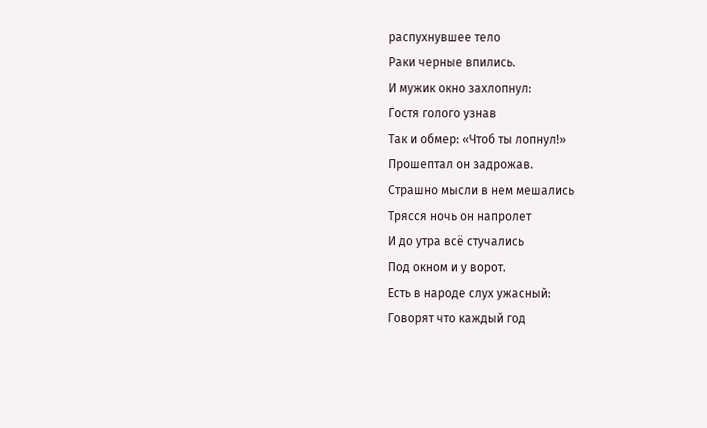распухнувшее тело
Раки черные впились.
И мужик окно захлопнул:
Гостя голого узнав
Так и обмер: «Чтоб ты лопнул!»
Прошептал он задрожав.
Страшно мысли в нем мешались
Трясся ночь он напролет
И до утра всё стучались
Под окном и у ворот.
Есть в народе слух ужасный:
Говорят что каждый год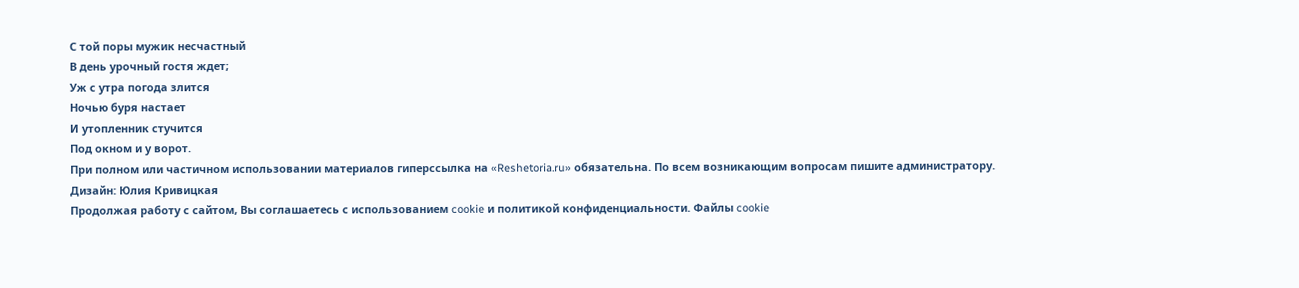С той поры мужик несчастный
В день урочный гостя ждет;
Уж с утра погода злится
Ночью буря настает
И утопленник стучится
Под окном и у ворот.
При полном или частичном использовании материалов гиперссылка на «Reshetoria.ru» обязательна. По всем возникающим вопросам пишите администратору.
Дизайн: Юлия Кривицкая
Продолжая работу с сайтом, Вы соглашаетесь с использованием cookie и политикой конфиденциальности. Файлы cookie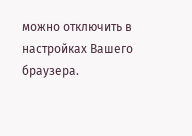можно отключить в настройках Вашего браузера.